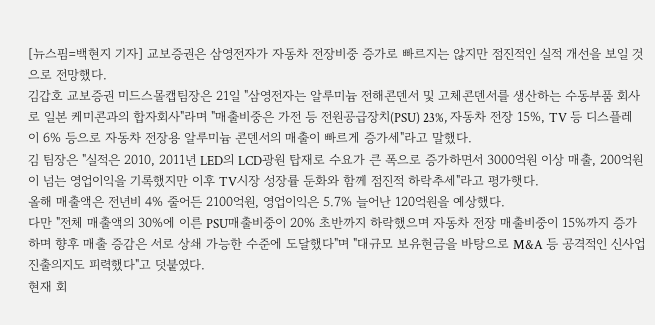[뉴스핌=백현지 기자] 교보증권은 삼영전자가 자동차 전장비중 증가로 빠르지는 않지만 점진적인 실적 개선을 보일 것으로 전망했다.
김갑호 교보증권 미드스몰캡팀장은 21일 "삼영전자는 알루미늄 전해콘덴서 및 고체콘덴서를 생산하는 수동부품 회사로 일본 케미콘과의 합자회사"라며 "매출비중은 가전 등 전원공급장치(PSU) 23%, 자동차 전장 15%, TV 등 디스플레이 6% 등으로 자동차 전장용 알루미늄 콘덴서의 매출이 빠르게 증가세"라고 말했다.
김 팀장은 "실적은 2010, 2011년 LED의 LCD광원 탑재로 수요가 큰 폭으로 증가하면서 3000억원 이상 매출, 200억원이 넘는 영업이익을 기록했지만 이후 TV시장 성장률 둔화와 함께 점진적 하락추세"라고 평가햇다.
올해 매출액은 전년비 4% 줄어든 2100억원, 영업이익은 5.7% 늘어난 120억원을 예상했다.
다만 "전체 매출액의 30%에 이른 PSU매출비중이 20% 초반까지 하락했으며 자동차 전장 매출비중이 15%까지 증가하며 향후 매출 증감은 서로 상쇄 가능한 수준에 도달했다"며 "대규모 보유현금을 바탕으로 M&A 등 공격적인 신사업 진출의지도 피력했다"고 덧붙였다.
현재 회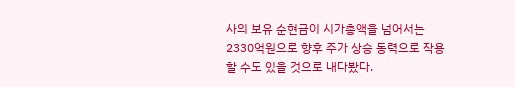사의 보유 순현금이 시가총액을 넘어서는 2330억원으로 향후 주가 상승 동력으로 작용할 수도 있을 것으로 내다봤다.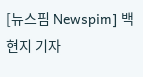[뉴스핌 Newspim] 백현지 기자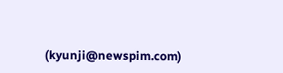(kyunji@newspim.com)